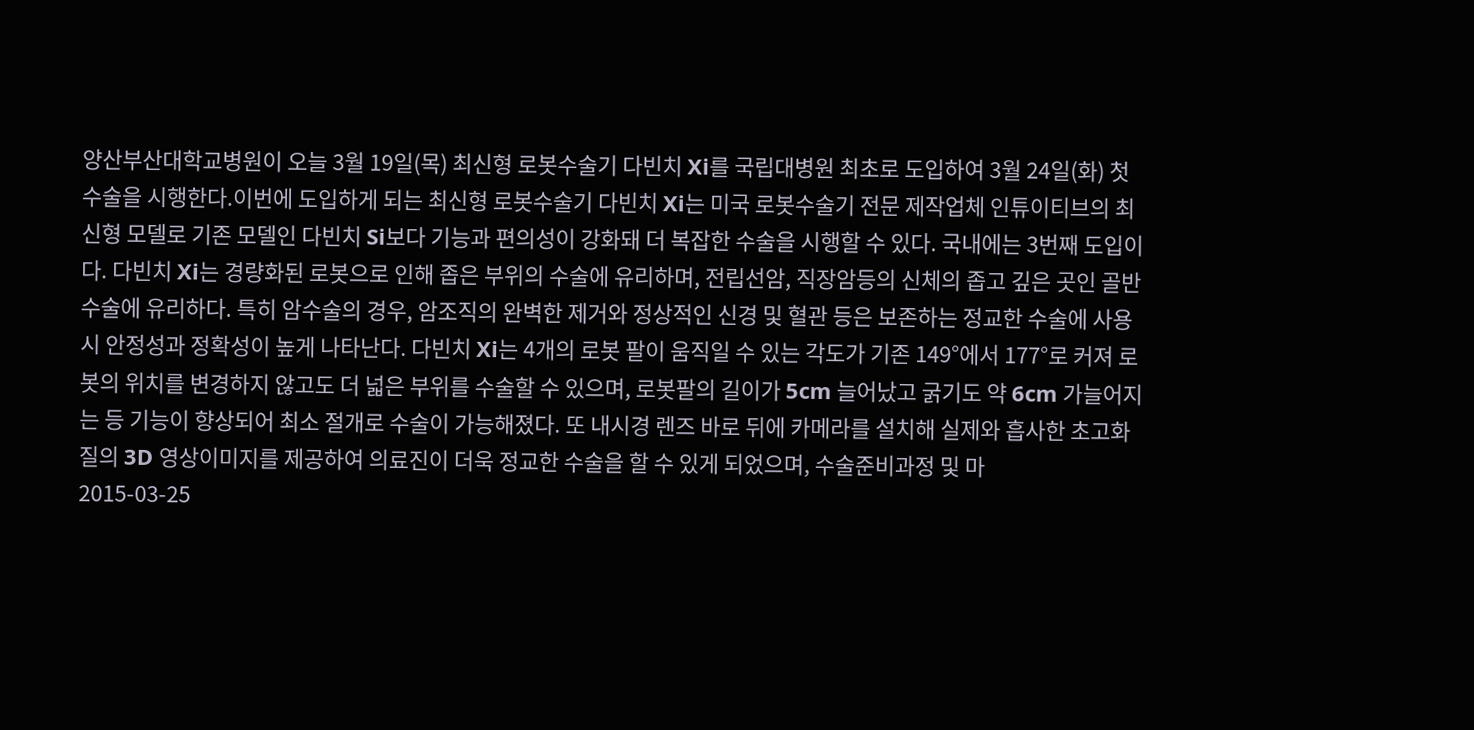양산부산대학교병원이 오늘 3월 19일(목) 최신형 로봇수술기 다빈치 Xi를 국립대병원 최초로 도입하여 3월 24일(화) 첫 수술을 시행한다.이번에 도입하게 되는 최신형 로봇수술기 다빈치 Xi는 미국 로봇수술기 전문 제작업체 인튜이티브의 최신형 모델로 기존 모델인 다빈치 Si보다 기능과 편의성이 강화돼 더 복잡한 수술을 시행할 수 있다. 국내에는 3번째 도입이다. 다빈치 Xi는 경량화된 로봇으로 인해 좁은 부위의 수술에 유리하며, 전립선암, 직장암등의 신체의 좁고 깊은 곳인 골반 수술에 유리하다. 특히 암수술의 경우, 암조직의 완벽한 제거와 정상적인 신경 및 혈관 등은 보존하는 정교한 수술에 사용시 안정성과 정확성이 높게 나타난다. 다빈치 Xi는 4개의 로봇 팔이 움직일 수 있는 각도가 기존 149°에서 177°로 커져 로봇의 위치를 변경하지 않고도 더 넓은 부위를 수술할 수 있으며, 로봇팔의 길이가 5cm 늘어났고 굵기도 약 6cm 가늘어지는 등 기능이 향상되어 최소 절개로 수술이 가능해졌다. 또 내시경 렌즈 바로 뒤에 카메라를 설치해 실제와 흡사한 초고화질의 3D 영상이미지를 제공하여 의료진이 더욱 정교한 수술을 할 수 있게 되었으며, 수술준비과정 및 마
2015-03-25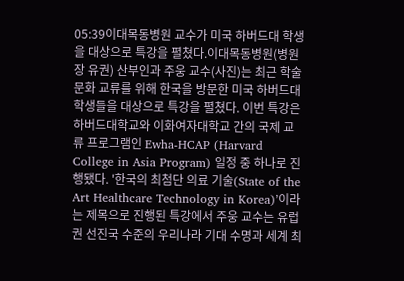05:39이대목동병원 교수가 미국 하버드대 학생을 대상으로 특강을 펼쳤다.이대목동병원(병원장 유권) 산부인과 주웅 교수(사진)는 최근 학술문화 교류를 위해 한국을 방문한 미국 하버드대 학생들을 대상으로 특강을 펼쳤다. 이번 특강은 하버드대학교와 이화여자대학교 간의 국제 교류 프로그램인 Ewha-HCAP (Harvard College in Asia Program) 일정 중 하나로 진행됐다. '한국의 최첨단 의료 기술(State of the Art Healthcare Technology in Korea)’이라는 제목으로 진행된 특강에서 주웅 교수는 유럽권 선진국 수준의 우리나라 기대 수명과 세계 최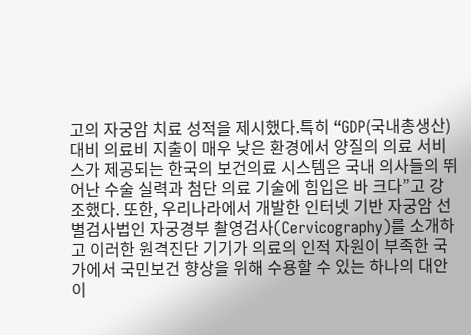고의 자궁암 치료 성적을 제시했다.특히 “GDP(국내총생산) 대비 의료비 지출이 매우 낮은 환경에서 양질의 의료 서비스가 제공되는 한국의 보건의료 시스템은 국내 의사들의 뛰어난 수술 실력과 첨단 의료 기술에 힘입은 바 크다”고 강조했다. 또한, 우리나라에서 개발한 인터넷 기반 자궁암 선별검사법인 자궁경부 촬영검사(Cervicography)를 소개하고 이러한 원격진단 기기가 의료의 인적 자원이 부족한 국가에서 국민보건 향상을 위해 수용할 수 있는 하나의 대안이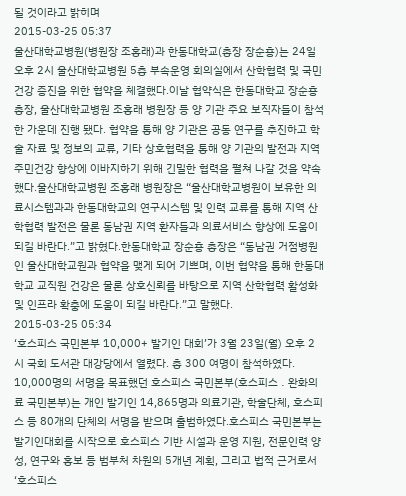될 것이라고 밝히며
2015-03-25 05:37
울산대학교병원(병원장 조홍래)과 한동대학교(총장 장순흥)는 24일 오후 2시 울산대학교병원 5층 부속운영 회의실에서 산학협력 및 국민 건강 증진을 위한 협약을 체결했다.이날 협약식은 한동대학교 장순흥 총장, 울산대학교병원 조홍래 병원장 등 양 기관 주요 보직자들이 참석한 가운데 진행 됐다. 협약을 통해 양 기관은 공동 연구를 추진하고 학술 자료 및 정보의 교류, 기타 상호협력을 통해 양 기관의 발전과 지역 주민건강 향상에 이바지하기 위해 긴밀한 협력을 펼쳐 나갈 것을 약속 했다.울산대학교병원 조홍래 병원장은 “울산대학교병원이 보유한 의료시스템과과 한동대학교의 연구시스템 및 인력 교류를 통해 지역 산학협력 발전은 물론 동남권 지역 환자들과 의료서비스 향상에 도움이 되길 바란다.”고 밝혔다.한동대학교 장순흥 총장은 “동남권 거점병원인 울산대학교원과 협약을 맺게 되어 기쁘며, 이번 협약을 통해 한동대학교 교직원 건강은 물론 상호신뢰를 바탕으로 지역 산학협력 활성화 및 인프라 확충에 도움이 되길 바란다.”고 말했다.
2015-03-25 05:34
‘호스피스 국민본부 10,000+ 발기인 대회’가 3월 23일(월) 오후 2시 국회 도서관 대강당에서 열렸다. 총 300 여명이 참석하였다. 10,000명의 서명을 목표했던 호스피스 국민본부(호스피스 ․ 완화의료 국민본부)는 개인 발기인 14,865명과 의료기관, 학술단체, 호스피스 등 80개의 단체의 서명을 받으며 출범하였다.호스피스 국민본부는 발기인대회를 시작으로 호스피스 기반 시설과 운영 지원, 전문인력 양성, 연구와 홍보 등 범부처 차원의 5개년 계획, 그리고 법적 근거로서 ‘호스피스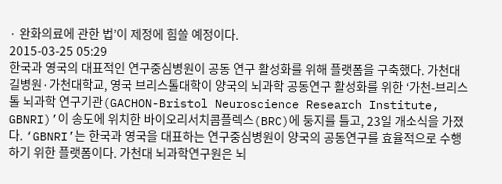· 완화의료에 관한 법’이 제정에 힘쓸 예정이다.
2015-03-25 05:29
한국과 영국의 대표적인 연구중심병원이 공동 연구 활성화를 위해 플랫폼을 구축했다. 가천대 길병원·가천대학교, 영국 브리스톨대학이 양국의 뇌과학 공동연구 활성화를 위한 ‘가천-브리스톨 뇌과학 연구기관(GACHON-Bristol Neuroscience Research Institute, GBNRI)’이 송도에 위치한 바이오리서치콤플렉스(BRC)에 둥지를 틀고, 23일 개소식을 가졌다. ‘GBNRI’는 한국과 영국을 대표하는 연구중심병원이 양국의 공동연구를 효율적으로 수행하기 위한 플랫폼이다. 가천대 뇌과학연구원은 뇌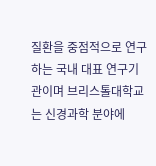질환을 중점적으로 연구하는 국내 대표 연구기관이며 브리스톨대학교는 신경과학 분야에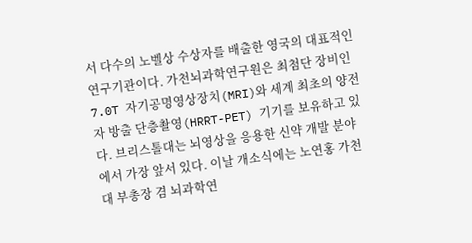서 다수의 노벨상 수상자를 배출한 영국의 대표적인 연구기관이다. 가천뇌과학연구원은 최첨단 장비인 7.0T 자기공명영상장치(MRI)와 세계 최초의 양전자 방출 단층촬영(HRRT-PET) 기기를 보유하고 있다. 브리스톨대는 뇌영상을 응용한 신약 개발 분야에서 가장 앞서 있다. 이날 개소식에는 노연홍 가천대 부총장 겸 뇌과학연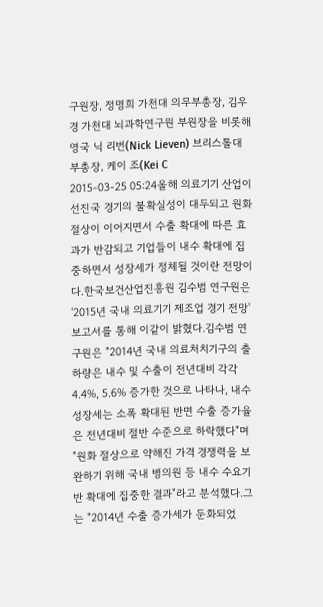구원장, 정명희 가천대 의무부총장, 김우경 가천대 뇌과학연구원 부원장을 비롯해 영국 닉 리번(Nick Lieven) 브리스톨대 부총장, 케이 조(Kei C
2015-03-25 05:24올해 의료기기 산업이 선진국 경기의 불확실성이 대두되고 원화 절상이 이어지면서 수출 확대에 따른 효과가 반감되고 기업들이 내수 확대에 집중하면서 성장세가 정체될 것이란 전망이다.한국보건산업진흥원 김수범 연구원은 '2015년 국내 의료기기 제조업 경기 전망' 보고서를 통해 이같이 밝혔다.김수범 연구원은 "2014년 국내 의료처치기구의 출하량은 내수 및 수출이 전년대비 각각 4.4%, 5.6% 증가한 것으로 나타나, 내수 성장세는 소폭 확대된 반면 수출 증가율은 전년대비 절반 수준으로 하락했다"며 "원화 절상으로 약해진 가격 경쟁력을 보완하기 위해 국내 병의원 등 내수 수요기반 확대에 집중한 결과"라고 분석했다.그는 "2014년 수출 증가세가 둔화되었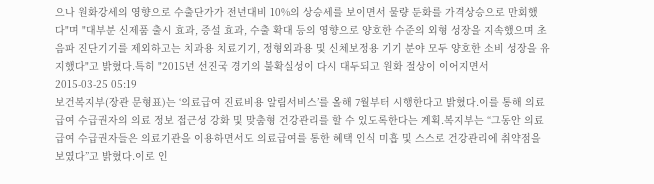으나 원화강세의 영향으로 수출단가가 전년대비 10%의 상승세를 보이면서 물량 둔화를 가격상승으로 만회했다"며 "대부분 신제품 출시 효과, 증설 효과, 수출 확대 등의 영향으로 양호한 수준의 외형 성장을 지속했으며 초음파 진단기기를 제외하고는 치과용 치료기기, 정형외과용 및 신체보정용 기기 분야 모두 양호한 소비 성장을 유지했다"고 밝혔다.특히 "2015년 선진국 경기의 불확실성이 다시 대두되고 원화 절상이 이어지면서
2015-03-25 05:19
보건복지부(장관 문형표)는 ‘의료급여 진료비용 알림서비스’를 올해 7월부터 시행한다고 밝혔다.이를 통해 의료급여 수급권자의 의료 정보 접근성 강화 및 맞춤형 건강관리를 할 수 있도록한다는 계획.복지부는 “그동안 의료급여 수급권자들은 의료기관을 이용하면서도 의료급여를 통한 혜택 인식 미흡 및 스스로 건강관리에 취약점을 보였다”고 밝혔다.이로 인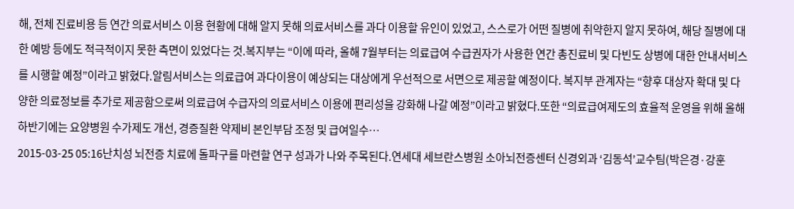해, 전체 진료비용 등 연간 의료서비스 이용 현황에 대해 알지 못해 의료서비스를 과다 이용할 유인이 있었고, 스스로가 어떤 질병에 취약한지 알지 못하여, 해당 질병에 대한 예방 등에도 적극적이지 못한 측면이 있었다는 것.복지부는 “이에 따라, 올해 7월부터는 의료급여 수급권자가 사용한 연간 총진료비 및 다빈도 상병에 대한 안내서비스를 시행할 예정”이라고 밝혔다.알림서비스는 의료급여 과다이용이 예상되는 대상에게 우선적으로 서면으로 제공할 예정이다. 복지부 관계자는 “향후 대상자 확대 및 다양한 의료정보를 추가로 제공함으로써 의료급여 수급자의 의료서비스 이용에 편리성을 강화해 나갈 예정”이라고 밝혔다.또한 “의료급여제도의 효율적 운영을 위해 올해 하반기에는 요양병원 수가제도 개선, 경증질환 약제비 본인부담 조정 및 급여일수…
2015-03-25 05:16난치성 뇌전증 치료에 돌파구를 마련할 연구 성과가 나와 주목된다.연세대 세브란스병원 소아뇌전증센터 신경외과 ‘김동석’교수팀(박은경·강훈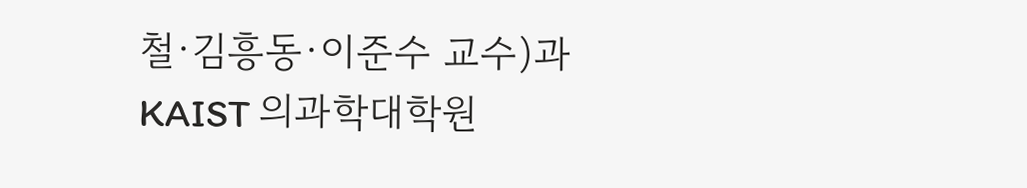철·김흥동·이준수 교수)과 KAIST 의과학대학원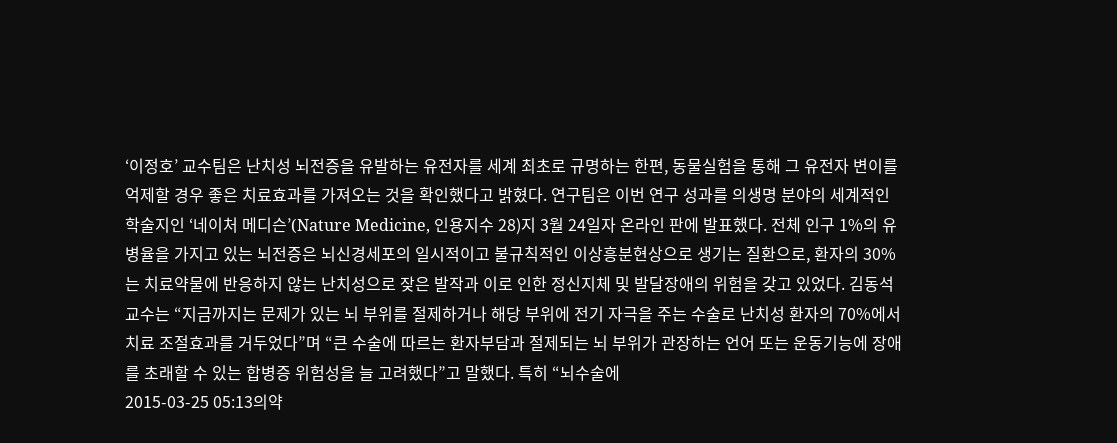‘이정호’ 교수팀은 난치성 뇌전증을 유발하는 유전자를 세계 최초로 규명하는 한편, 동물실험을 통해 그 유전자 변이를 억제할 경우 좋은 치료효과를 가져오는 것을 확인했다고 밝혔다. 연구팀은 이번 연구 성과를 의생명 분야의 세계적인 학술지인 ‘네이처 메디슨’(Nature Medicine, 인용지수 28)지 3월 24일자 온라인 판에 발표했다. 전체 인구 1%의 유병율을 가지고 있는 뇌전증은 뇌신경세포의 일시적이고 불규칙적인 이상흥분현상으로 생기는 질환으로, 환자의 30%는 치료약물에 반응하지 않는 난치성으로 잦은 발작과 이로 인한 정신지체 및 발달장애의 위험을 갖고 있었다. 김동석 교수는 “지금까지는 문제가 있는 뇌 부위를 절제하거나 해당 부위에 전기 자극을 주는 수술로 난치성 환자의 70%에서 치료 조절효과를 거두었다”며 “큰 수술에 따르는 환자부담과 절제되는 뇌 부위가 관장하는 언어 또는 운동기능에 장애를 초래할 수 있는 합병증 위험성을 늘 고려했다”고 말했다. 특히 “뇌수술에
2015-03-25 05:13의약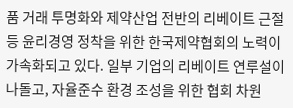품 거래 투명화와 제약산업 전반의 리베이트 근절 등 윤리경영 정착을 위한 한국제약협회의 노력이 가속화되고 있다. 일부 기업의 리베이트 연루설이 나돌고, 자율준수 환경 조성을 위한 협회 차원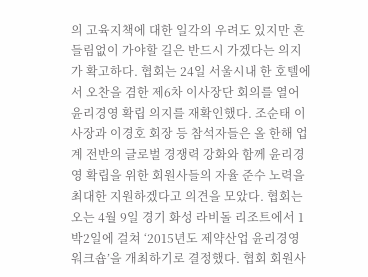의 고육지책에 대한 일각의 우려도 있지만 흔들림없이 가야할 길은 반드시 가겠다는 의지가 확고하다. 협회는 24일 서울시내 한 호텔에서 오찬을 겸한 제6차 이사장단 회의를 열어 윤리경영 확립 의지를 재확인했다. 조순태 이사장과 이경호 회장 등 참석자들은 올 한해 업계 전반의 글로벌 경쟁력 강화와 함께 윤리경영 확립을 위한 회원사들의 자율 준수 노력을 최대한 지원하겠다고 의견을 모았다. 협회는 오는 4월 9일 경기 화성 라비돌 리조트에서 1박2일에 걸쳐 ‘2015년도 제약산업 윤리경영 워크숍’을 개최하기로 결정했다. 협회 회원사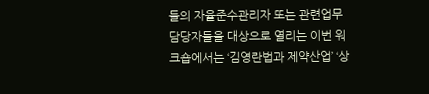들의 자율준수관리자 또는 관련업무 담당자들을 대상으로 열리는 이번 워크숍에서는 ‘김영란법과 제약산업’ ‘상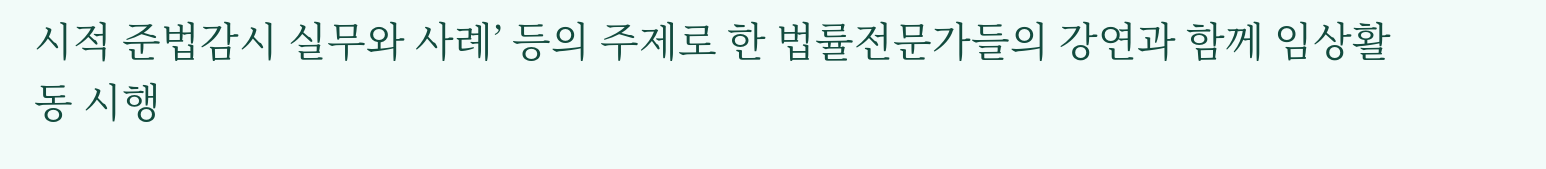시적 준법감시 실무와 사례’ 등의 주제로 한 법률전문가들의 강연과 함께 임상활동 시행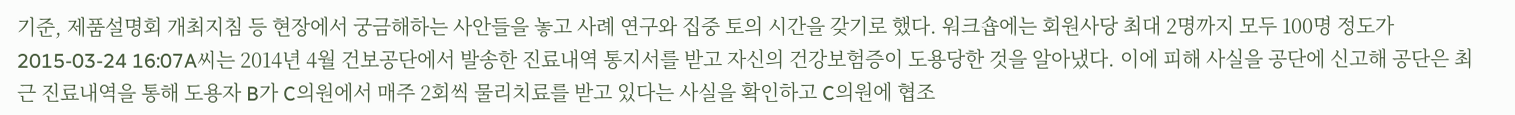기준, 제품설명회 개최지침 등 현장에서 궁금해하는 사안들을 놓고 사례 연구와 집중 토의 시간을 갖기로 했다. 워크숍에는 회원사당 최대 2명까지 모두 100명 정도가
2015-03-24 16:07A씨는 2014년 4월 건보공단에서 발송한 진료내역 통지서를 받고 자신의 건강보험증이 도용당한 것을 알아냈다. 이에 피해 사실을 공단에 신고해 공단은 최근 진료내역을 통해 도용자 B가 C의원에서 매주 2회씩 물리치료를 받고 있다는 사실을 확인하고 C의원에 협조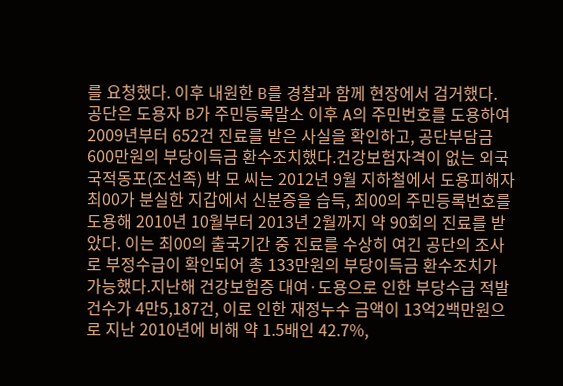를 요청했다. 이후 내원한 B를 경찰과 함께 현장에서 검거했다. 공단은 도용자 B가 주민등록말소 이후 A의 주민번호를 도용하여 2009년부터 652건 진료를 받은 사실을 확인하고, 공단부담금 600만원의 부당이득금 환수조치했다.건강보험자격이 없는 외국국적동포(조선족) 박 모 씨는 2012년 9월 지하철에서 도용피해자 최00가 분실한 지갑에서 신분증을 습득, 최00의 주민등록번호를 도용해 2010년 10월부터 2013년 2월까지 약 90회의 진료를 받았다. 이는 최00의 출국기간 중 진료를 수상히 여긴 공단의 조사로 부정수급이 확인되어 총 133만원의 부당이득금 환수조치가 가능했다.지난해 건강보험증 대여·도용으로 인한 부당수급 적발 건수가 4만5,187건, 이로 인한 재정누수 금액이 13억2백만원으로 지난 2010년에 비해 약 1.5배인 42.7%,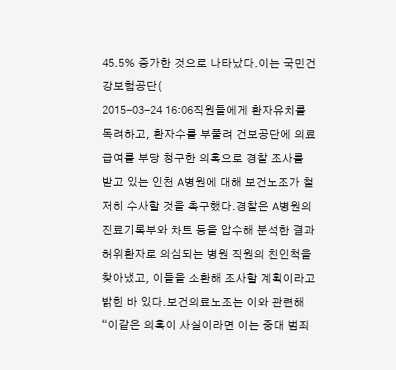45.5% 증가한 것으로 나타났다.이는 국민건강보험공단(
2015-03-24 16:06직원들에게 환자유치를 독려하고, 환자수를 부풀려 건보공단에 의료급여를 부당 청구한 의혹으로 경찰 조사를 받고 있는 인천 A병원에 대해 보건노조가 철저히 수사할 것을 촉구했다.경찰은 A병원의 진료기록부와 차트 등을 압수해 분석한 결과 허위환자로 의심되는 병원 직원의 친인척을 찾아냈고, 이들을 소환해 조사할 계획이라고 밝힌 바 있다.보건의료노조는 이와 관련해 “이같은 의혹이 사실이라면 이는 중대 범죄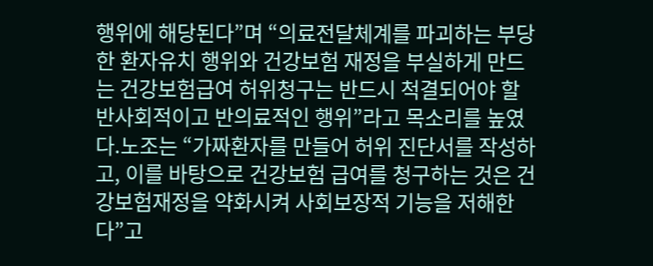행위에 해당된다”며 “의료전달체계를 파괴하는 부당한 환자유치 행위와 건강보험 재정을 부실하게 만드는 건강보험급여 허위청구는 반드시 척결되어야 할 반사회적이고 반의료적인 행위”라고 목소리를 높였다.노조는 “가짜환자를 만들어 허위 진단서를 작성하고, 이를 바탕으로 건강보험 급여를 청구하는 것은 건강보험재정을 약화시켜 사회보장적 기능을 저해한다”고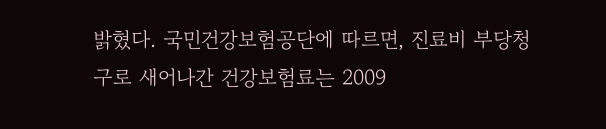밝혔다. 국민건강보험공단에 따르면, 진료비 부당청구로 새어나간 건강보험료는 2009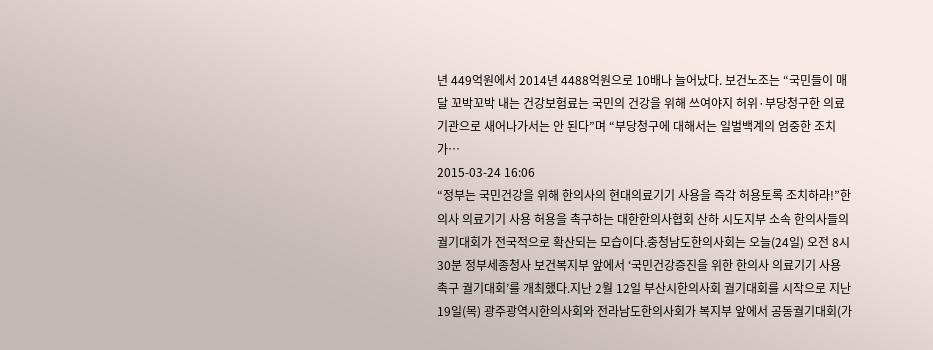년 449억원에서 2014년 4488억원으로 10배나 늘어났다. 보건노조는 “국민들이 매달 꼬박꼬박 내는 건강보험료는 국민의 건강을 위해 쓰여야지 허위·부당청구한 의료기관으로 새어나가서는 안 된다”며 “부당청구에 대해서는 일벌백계의 엄중한 조치가…
2015-03-24 16:06
“정부는 국민건강을 위해 한의사의 현대의료기기 사용을 즉각 허용토록 조치하라!”한의사 의료기기 사용 허용을 촉구하는 대한한의사협회 산하 시도지부 소속 한의사들의 궐기대회가 전국적으로 확산되는 모습이다.충청남도한의사회는 오늘(24일) 오전 8시 30분 정부세종청사 보건복지부 앞에서 ‘국민건강증진을 위한 한의사 의료기기 사용 촉구 궐기대회’를 개최했다.지난 2월 12일 부산시한의사회 궐기대회를 시작으로 지난 19일(목) 광주광역시한의사회와 전라남도한의사회가 복지부 앞에서 공동궐기대회(가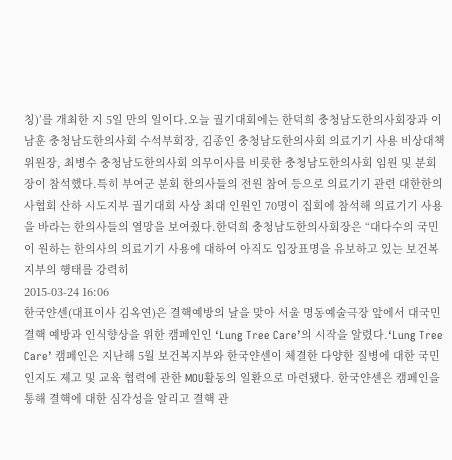칭)’를 개최한 지 5일 만의 일이다.오늘 궐기대회에는 한덕희 충청남도한의사회장과 이남훈 충청남도한의사회 수석부회장, 김종인 충청남도한의사회 의료기기 사용 비상대책위원장, 최병수 충청남도한의사회 의무이사를 비롯한 충청남도한의사회 임원 및 분회장이 참석했다.특히 부여군 분회 한의사들의 전원 참여 등으로 의료기기 관련 대한한의사협회 산하 시도지부 궐기대회 사상 최대 인원인 70명이 집회에 참석해 의료기기 사용을 바라는 한의사들의 열망을 보여줬다.한덕희 충청남도한의사회장은 “대다수의 국민이 원하는 한의사의 의료기기 사용에 대하여 아직도 입장표명을 유보하고 있는 보건복지부의 행태를 강력히
2015-03-24 16:06
한국얀센(대표이사 김옥연)은 결핵예방의 날을 맞아 서울 명동예술극장 앞에서 대국민 결핵 예방과 인식향상을 위한 캠페인인 ‘Lung Tree Care’의 시작을 알렸다.‘Lung Tree Care’ 캠페인은 지난해 5월 보건복지부와 한국얀센이 체결한 다양한 질병에 대한 국민 인지도 제고 및 교육 협력에 관한 MOU활동의 일환으로 마련됐다. 한국얀센은 캠페인을 통해 결핵에 대한 심각성을 알리고 결핵 관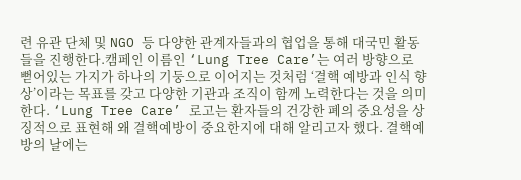련 유관 단체 및 NGO 등 다양한 관계자들과의 협업을 통해 대국민 활동들을 진행한다.캠페인 이름인 ‘Lung Tree Care’는 여러 방향으로 뻗어있는 가지가 하나의 기둥으로 이어지는 것처럼 ‘결핵 예방과 인식 향상’이라는 목표를 갖고 다양한 기관과 조직이 함께 노력한다는 것을 의미한다. ‘Lung Tree Care’ 로고는 환자들의 건강한 폐의 중요성을 상징적으로 표현해 왜 결핵예방이 중요한지에 대해 알리고자 했다. 결핵예방의 날에는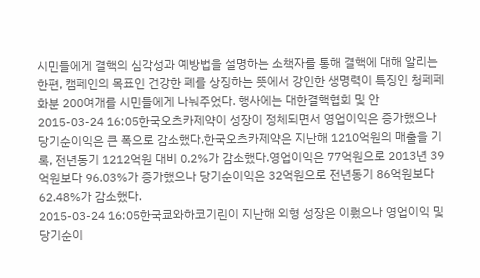시민들에게 결핵의 심각성과 예방법을 설명하는 소책자를 통해 결핵에 대해 알리는 한편, 캠페인의 목표인 건강한 폐를 상징하는 뜻에서 강인한 생명력이 특징인 청페페 화분 200여개를 시민들에게 나눠주었다. 행사에는 대한결핵협회 및 안
2015-03-24 16:05한국오츠카제약이 성장이 정체되면서 영업이익은 증가했으나 당기순이익은 큰 폭으로 감소했다.한국오츠카제약은 지난해 1210억원의 매출을 기록, 전년동기 1212억원 대비 0.2%가 감소했다.영업이익은 77억원으로 2013년 39억원보다 96.03%가 증가했으나 당기순이익은 32억원으로 전년동기 86억원보다 62.48%가 감소했다.
2015-03-24 16:05한국쿄와하코기린이 지난해 외형 성장은 이뤘으나 영업이익 및 당기순이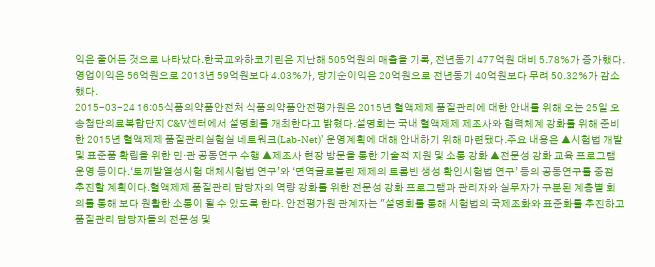익은 줄어든 것으로 나타났다.한국교와하코기린은 지난해 505억원의 매출을 기록, 전년동기 477억원 대비 5.78%가 증가했다.영업이익은 56억원으로 2013년 59억원보다 4.03%가, 당기순이익은 20억원으로 전년동기 40억원보다 무려 50.32%가 감소했다.
2015-03-24 16:05식품의약품안전처 식품의약품안전평가원은 2015년 혈액제제 품질관리에 대한 안내를 위해 오는 25일 오송첨단의료복합단지 C&V센터에서 설명회를 개최한다고 밝혔다.설명회는 국내 혈액제제 제조사와 협력체계 강화를 위해 준비한 2015년 혈액제제 품질관리실험실 네트워크(Lab-Net)’ 운영계획에 대해 안내하기 위해 마련됐다.주요 내용은 ▲시험법 개발 및 표준품 확립을 위한 민‧관 공동연구 수행 ▲제조사 현장 방문을 통한 기술적 지원 및 소통 강화 ▲전문성 강화 교육 프로그램 운영 등이다.‘토끼발열성시험 대체시험법 연구’와 ‘면역글로불린 제제의 트롬빈 생성 확인시험법 연구’ 등의 공동연구를 중점 추진할 계획이다.혈액제제 품질관리 담당자의 역량 강화를 위한 전문성 강화 프로그램과 관리자와 실무자가 구분된 계층별 회의를 통해 보다 원활한 소통이 될 수 있도록 한다. 안전평가원 관계자는 "설명회를 통해 시험법의 국제조화와 표준화를 추진하고 품질관리 담당자들의 전문성 및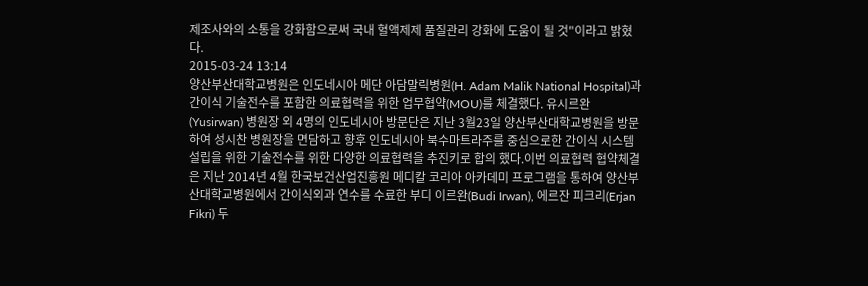제조사와의 소통을 강화함으로써 국내 혈액제제 품질관리 강화에 도움이 될 것"이라고 밝혔다.
2015-03-24 13:14
양산부산대학교병원은 인도네시아 메단 아담말릭병원(H. Adam Malik National Hospital)과 간이식 기술전수를 포함한 의료협력을 위한 업무협약(MOU)를 체결했다. 유시르완(Yusirwan) 병원장 외 4명의 인도네시아 방문단은 지난 3월23일 양산부산대학교병원을 방문하여 성시찬 병원장을 면담하고 향후 인도네시아 북수마트라주를 중심으로한 간이식 시스템 설립을 위한 기술전수를 위한 다양한 의료협력을 추진키로 합의 했다.이번 의료협력 협약체결은 지난 2014년 4월 한국보건산업진흥원 메디칼 코리아 아카데미 프로그램을 통하여 양산부산대학교병원에서 간이식외과 연수를 수료한 부디 이르완(Budi Irwan), 에르잔 피크리(Erjan Fikri) 두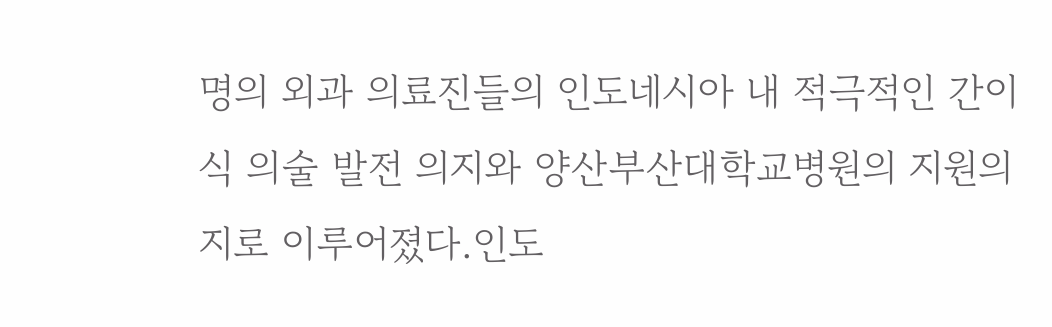명의 외과 의료진들의 인도네시아 내 적극적인 간이식 의술 발전 의지와 양산부산대학교병원의 지원의지로 이루어졌다.인도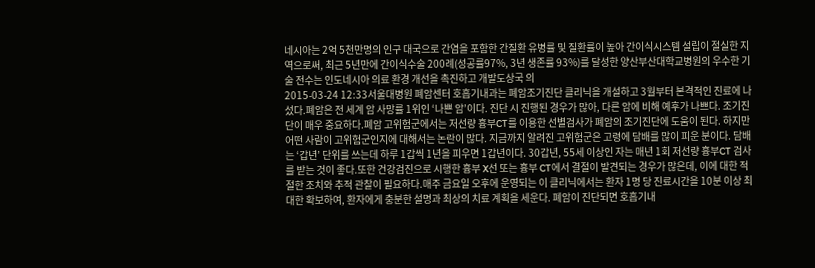네시아는 2억 5천만명의 인구 대국으로 간염을 포함한 간질환 유병률 및 질환률이 높아 간이식시스템 설립이 절실한 지역으로써, 최근 5년만에 간이식수술 200례(성공률97%, 3년 생존률 93%)를 달성한 양산부산대학교병원의 우수한 기술 전수는 인도네시아 의료 환경 개선을 촉진하고 개발도상국 의
2015-03-24 12:33서울대병원 폐암센터 호흡기내과는 폐암조기진단 클리닉을 개설하고 3월부터 본격적인 진료에 나섰다.폐암은 전 세계 암 사망률 1위인 ‘나쁜 암’이다. 진단 시 진행된 경우가 많아, 다른 암에 비해 예후가 나쁘다. 조기진단이 매우 중요하다.폐암 고위험군에서는 저선량 흉부CT를 이용한 선별검사가 폐암의 조기진단에 도움이 된다. 하지만 어떤 사람이 고위험군인지에 대해서는 논란이 많다. 지금까지 알려진 고위험군은 고령에 담배를 많이 피운 분이다. 담배는 ‘갑년’ 단위를 쓰는데 하루 1갑씩 1년을 피우면 1갑년이다. 30갑년, 55세 이상인 자는 매년 1회 저선량 흉부CT 검사를 받는 것이 좋다.또한 건강검진으로 시행한 흉부 X선 또는 흉부 CT에서 결절이 발견되는 경우가 많은데, 이에 대한 적절한 조치와 추적 관찰이 필요하다.매주 금요일 오후에 운영되는 이 클리닉에서는 환자 1명 당 진료시간을 10분 이상 최대한 확보하여, 환자에게 충분한 설명과 최상의 치료 계획을 세운다. 폐암이 진단되면 호흡기내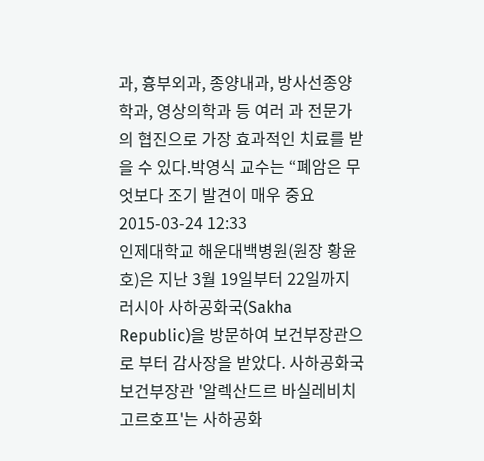과, 흉부외과, 종양내과, 방사선종양학과, 영상의학과 등 여러 과 전문가의 협진으로 가장 효과적인 치료를 받을 수 있다.박영식 교수는 “폐암은 무엇보다 조기 발견이 매우 중요
2015-03-24 12:33
인제대학교 해운대백병원(원장 황윤호)은 지난 3월 19일부터 22일까지 러시아 사하공화국(Sakha Republic)을 방문하여 보건부장관으로 부터 감사장을 받았다. 사하공화국 보건부장관 '알렉산드르 바실레비치 고르호프'는 사하공화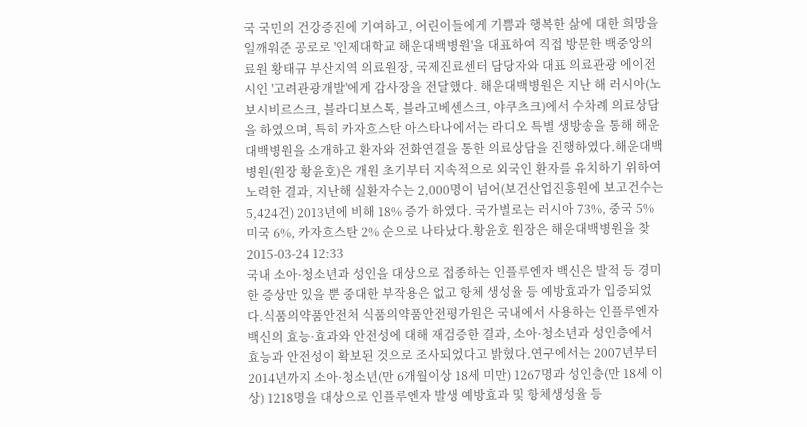국 국민의 건강증진에 기여하고, 어린이들에게 기쁨과 행복한 삶에 대한 희망을 일깨워준 공로로 '인제대학교 해운대백병원'을 대표하여 직접 방문한 백중앙의료원 황태규 부산지역 의료원장, 국제진료센터 담당자와 대표 의료관광 에이전시인 '고려관광개발'에게 감사장을 전달했다. 해운대백병원은 지난 해 러시아(노보시비르스크, 블라디보스톡, 블라고베센스크, 야쿠츠크)에서 수차례 의료상담을 하였으며, 특히 카자흐스탄 아스타나에서는 라디오 특별 생방송을 통해 해운대백병원을 소개하고 환자와 전화연결을 통한 의료상담을 진행하였다.해운대백병원(원장 황윤호)은 개원 초기부터 지속적으로 외국인 환자를 유치하기 위하여 노력한 결과, 지난해 실환자수는 2,000명이 넘어(보건산업진흥원에 보고건수는 5,424건) 2013년에 비해 18% 증가 하였다. 국가별로는 러시아 73%, 중국 5% 미국 6%, 카자흐스탄 2% 순으로 나타났다.황윤호 원장은 해운대백병원을 찾
2015-03-24 12:33
국내 소아·청소년과 성인을 대상으로 접종하는 인플루엔자 백신은 발적 등 경미한 증상만 있을 뿐 중대한 부작용은 없고 항체 생성율 등 예방효과가 입증되었다.식품의약품안전처 식품의약품안전평가원은 국내에서 사용하는 인플루엔자 백신의 효능·효과와 안전성에 대해 재검증한 결과, 소아·청소년과 성인층에서 효능과 안전성이 확보된 것으로 조사되었다고 밝혔다.연구에서는 2007년부터 2014년까지 소아·청소년(만 6개월이상 18세 미만) 1267명과 성인층(만 18세 이상) 1218명을 대상으로 인플루엔자 발생 예방효과 및 항체생성율 등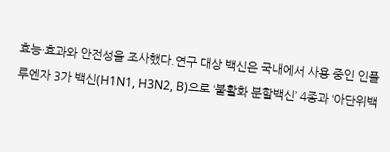효능·효과와 안전성을 조사했다.연구 대상 백신은 국내에서 사용 중인 인플루엔자 3가 백신(H1N1, H3N2, B)으로 ‘불활화 분할백신’ 4종과 ‘아단위백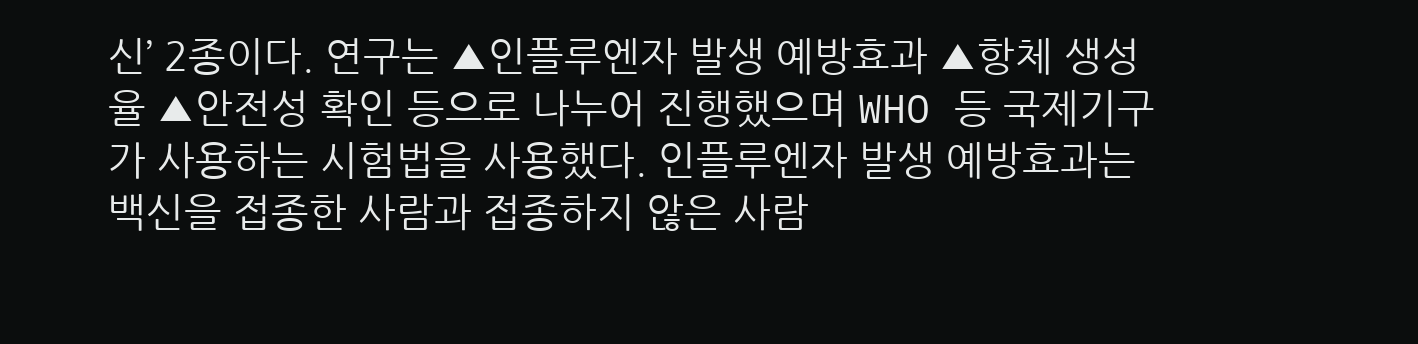신’ 2종이다. 연구는 ▲인플루엔자 발생 예방효과 ▲항체 생성율 ▲안전성 확인 등으로 나누어 진행했으며 WHO 등 국제기구가 사용하는 시험법을 사용했다. 인플루엔자 발생 예방효과는 백신을 접종한 사람과 접종하지 않은 사람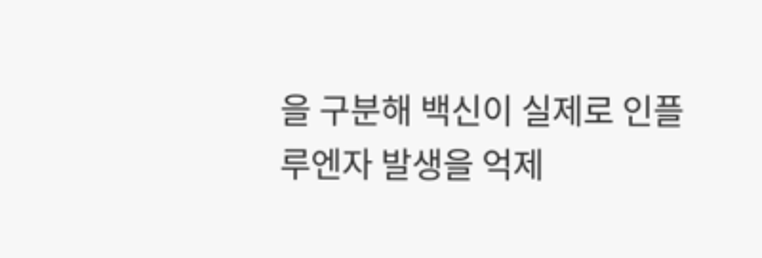을 구분해 백신이 실제로 인플루엔자 발생을 억제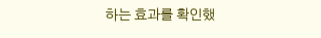하는 효과를 확인했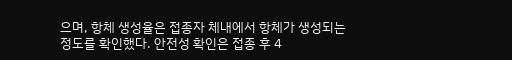으며, 항체 생성율은 접종자 체내에서 항체가 생성되는 정도를 확인했다. 안전성 확인은 접종 후 4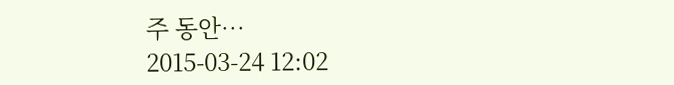주 동안…
2015-03-24 12:02